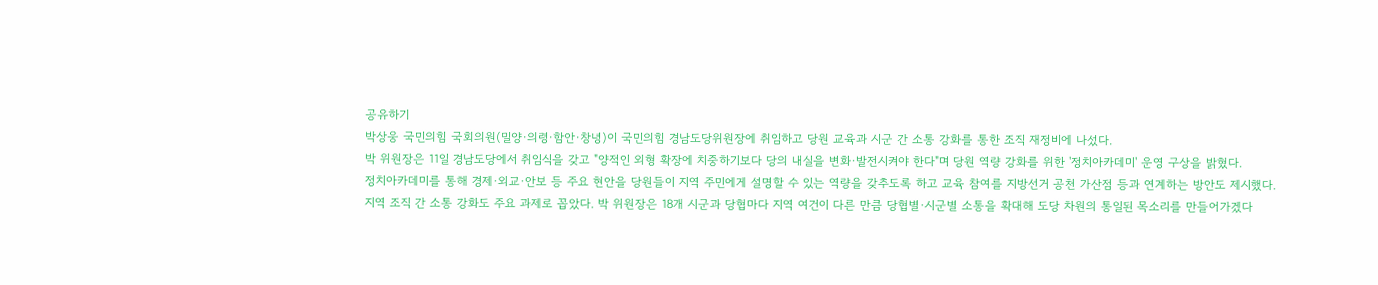공유하기
박상웅 국민의힘 국회의원(밀양·의령·함안·창녕)이 국민의힘 경남도당위원장에 취임하고 당원 교육과 시군 간 소통 강화를 통한 조직 재정비에 나섰다.
박 위원장은 11일 경남도당에서 취임식을 갖고 "양적인 외형 확장에 치중하기보다 당의 내실을 변화·발전시켜야 한다"며 당원 역량 강화를 위한 '정치아카데미' 운영 구상을 밝혔다.
정치아카데미를 통해 경제·외교·안보 등 주요 현안을 당원들이 지역 주민에게 설명할 수 있는 역량을 갖추도록 하고 교육 참여를 지방선거 공천 가산점 등과 연계하는 방안도 제시했다.
지역 조직 간 소통 강화도 주요 과제로 꼽았다. 박 위원장은 18개 시군과 당협마다 지역 여건이 다른 만큼 당협별·시군별 소통을 확대해 도당 차원의 통일된 목소리를 만들어가겠다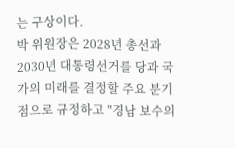는 구상이다.
박 위원장은 2028년 총선과 2030년 대통령선거를 당과 국가의 미래를 결정할 주요 분기점으로 규정하고 "경남 보수의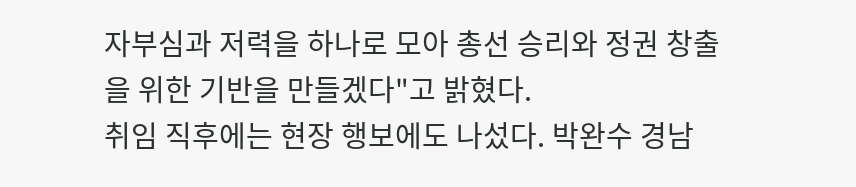자부심과 저력을 하나로 모아 총선 승리와 정권 창출을 위한 기반을 만들겠다"고 밝혔다.
취임 직후에는 현장 행보에도 나섰다. 박완수 경남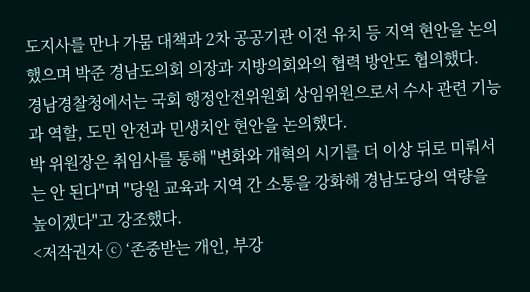도지사를 만나 가뭄 대책과 2차 공공기관 이전 유치 등 지역 현안을 논의했으며 박준 경남도의회 의장과 지방의회와의 협력 방안도 협의했다.
경남경찰청에서는 국회 행정안전위원회 상임위원으로서 수사 관련 기능과 역할, 도민 안전과 민생치안 현안을 논의했다.
박 위원장은 취임사를 통해 "변화와 개혁의 시기를 더 이상 뒤로 미뤄서는 안 된다"며 "당원 교육과 지역 간 소통을 강화해 경남도당의 역량을 높이겠다"고 강조했다.
<저작권자 ⓒ ‘존중받는 개인, 부강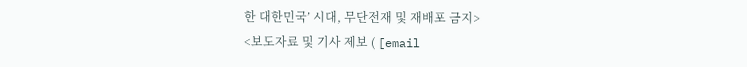한 대한민국’ 시대, 무단전재 및 재배포 금지>
<보도자료 및 기사 제보 ( [email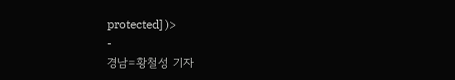protected] )>
-
경남=황철성 기자